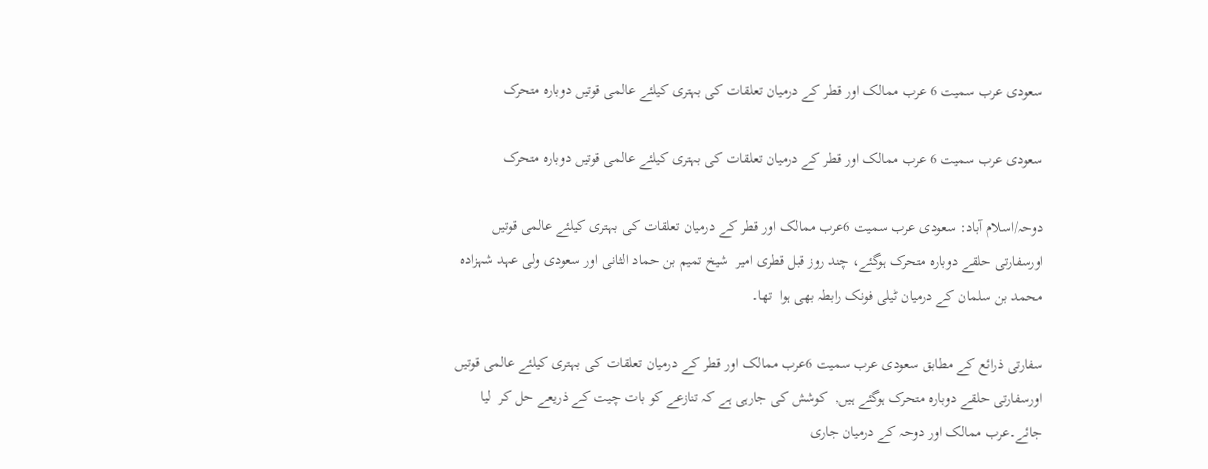سعودی عرب سمیت 6 عرب ممالک اور قطر کے درمیان تعلقات کی بہتری کیلئے عالمی قوتیں دوبارہ متحرک

سعودی عرب سمیت 6 عرب ممالک اور قطر کے درمیان تعلقات کی بہتری کیلئے عالمی قوتیں دوبارہ متحرک

دوحہ/اسلام آباد: سعودی عرب سمیت 6عرب ممالک اور قطر کے درمیان تعلقات کی بہتری کیلئے عالمی قوتیں اورسفارتی حلقے دوبارہ متحرک ہوگئے، چند روز قبل قطری امیر  شیخ تمیم بن حماد الثانی اور سعودی ولی عہد شہزادہ محمد بن سلمان کے درمیان ٹیلی فونک رابطہ بھی ہوا  تھا۔

سفارتی ذرائع کے مطابق سعودی عرب سمیت 6عرب ممالک اور قطر کے درمیان تعلقات کی بہتری کیلئے عالمی قوتیں اورسفارتی حلقے دوبارہ متحرک ہوگئے ہیں,  کوشش کی جارہی ہے کہ تنازعے کو بات چیت کے ذریعے حل کر  لیا جائے۔عرب ممالک اور دوحہ کے درمیان جاری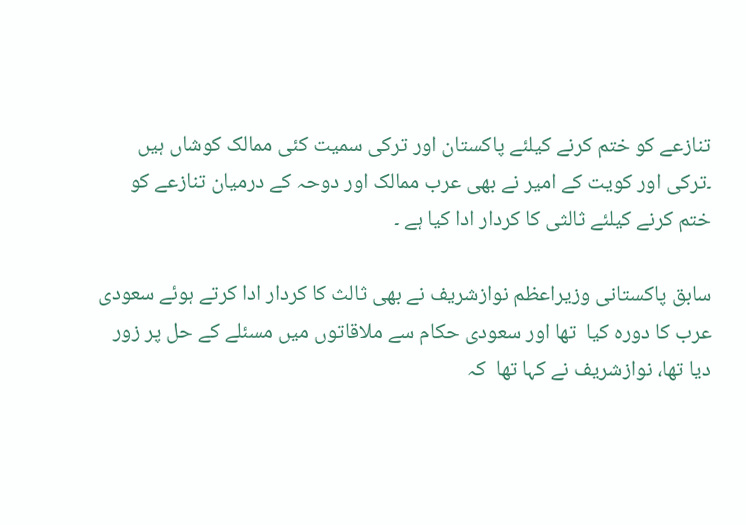تنازعے کو ختم کرنے کیلئے پاکستان اور ترکی سمیت کئی ممالک کوشاں ہیں ۔ترکی اور کویت کے امیر نے بھی عرب ممالک اور دوحہ کے درمیان تنازعے کو ختم کرنے کیلئے ثالثی کا کردار ادا کیا ہے ۔

سابق پاکستانی وزیراعظم نوازشریف نے بھی ثالث کا کردار ادا کرتے ہوئے سعودی عرب کا دورہ کیا  تھا اور سعودی حکام سے ملاقاتوں میں مسئلے کے حل پر زور دیا تھا، نوازشریف نے کہا تھا  کہ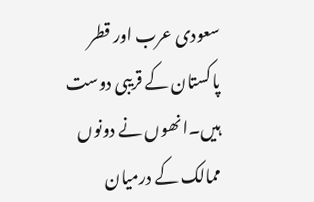سعودی عرب اور قطر پاکستان کے قریبی دوست ہیں۔انھوں نے دونوں ممالک کے درمیان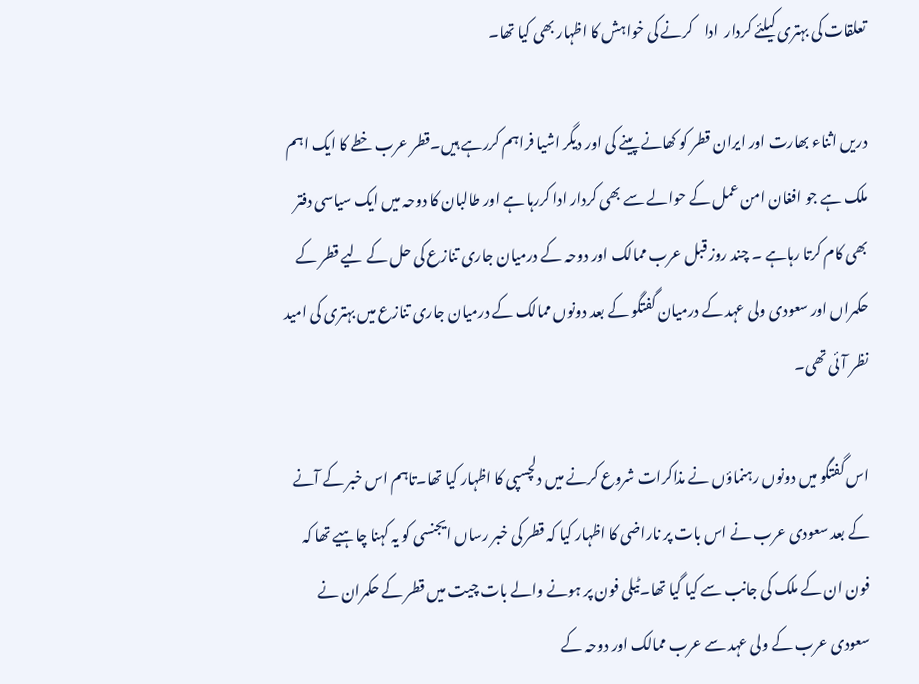تعلقات کی بہتری کیلئے کردار  ادا    کرنے کی خواہش کا اظہار بھی کیا تھا۔

دریں اثناء بھارت اور ایران قطر کو کھانے پینے کی اور دیگر اشیا فراہم کررہے ہیں۔قطر عرب خطے کا ایک اہم ملک ہے جو افغان امن عمل کے حوالے سے بھی کردار ادا کررہا ہے اور طالبان کا دوحہ میں ایک سیاسی دفتر بھی کام کرتا رہاہے ۔ چند روز قبل عرب ممالک اور دوحہ کے درمیان جاری تنازع کی حل کے لیے قطر کے حکمراں اور سعودی ولی عہد کے درمیان گفتگو کے بعد دونوں ممالک کے درمیان جاری تنازع میں بہتری کی امید نظر آئی تھی۔

اس گفتگو میں دونوں رہنماؤں نے مذاکرات شروع کرنے میں دلچسپی کا اظہار کیا تھا۔تاہم اس خبر کے آنے کے بعد سعودی عرب نے اس بات پر ناراضی کا اظہار کیا کہ قطر کی خبر رساں ایجنسی کو یہ کہنا چاہیے تھا کہ فون ان کے ملک کی جانب سے کیا گیا تھا۔ٹیلی فون پر ہونے والے بات چیت میں قطر کے حکمران نے سعودی عرب کے ولی عہد سے عرب ممالک اور دوحہ کے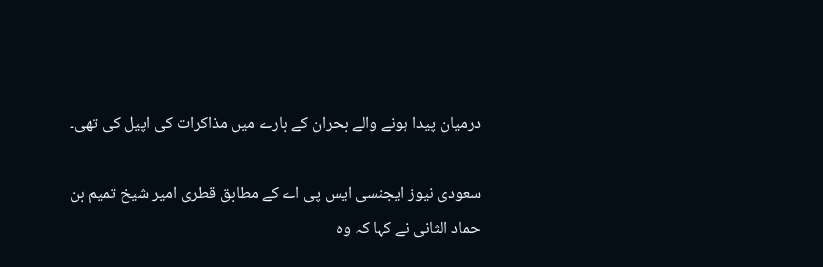درمیان پیدا ہونے والے بحران کے بارے میں مذاکرات کی اپیل کی تھی۔

سعودی نیوز ایجنسی ایس پی اے کے مطابق قطری امیر شیخ تمیم بن حماد الثانی نے کہا کہ وہ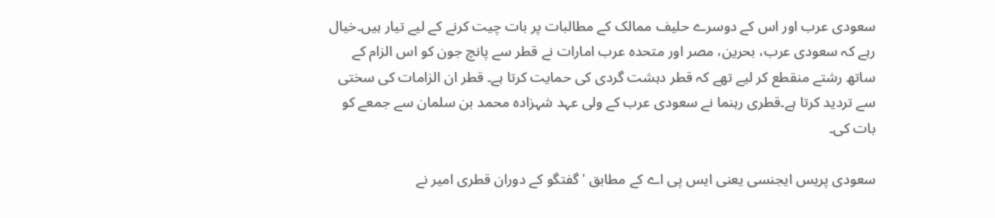سعودی عرب اور اس کے دوسرے حلیف ممالک کے مطالبات پر بات چیت کرنے کے لیے تیار ہیں۔خیال رہے کہ سعودی عرب، بحرین، مصر اور متحدہ عرب امارات نے قطر سے پانچ جون کو اس الزام کے ساتھ رشتے منقطع کر لیے تھے کہ قطر دہشت گردی کی حمایت کرتا ہے۔ قطر ان الزامات کی سختی سے تردید کرتا ہے۔قطری رہنما نے سعودی عرب کے ولی عہد شہزادہ محمد بن سلمان سے جمعے کو بات کی۔

سعودی پریس ایجنسی یعنی ایس پی اے کے مطابق 'گفتگو کے دوران قطری امیر نے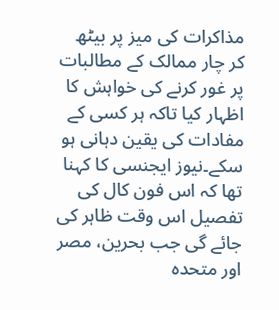مذاکرات کی میز پر بیٹھ کر چار ممالک کے مطالبات پر غور کرنے کی خواہش کا اظہار کیا تاکہ ہر کسی کے مفادات کی یقین دہانی ہو سکے۔نیوز ایجنسی کا کہنا تھا کہ اس فون کال کی تفصیل اس وقت ظاہر کی جائے گی جب بحرین، مصر اور متحدہ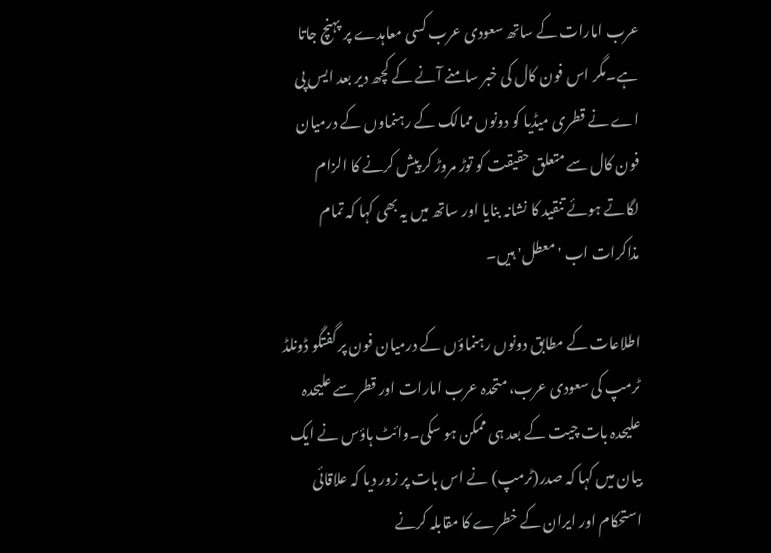عرب امارات کے ساتھ سعودی عرب کسی معاہدے پر پہنچ جاتا ہے۔مگر اس فون کال کی خبر سامنے آنے کے کچھ دیر بعد ایس پی اے نے قطری میڈیا کو دونوں ممالک کے رہنماوں کے درمیان فون کال سے متعلق حقیقت کو توڑ مروڑ کر پیش کرنے کا الزام لگاتے ہوئے تنقید کا نشانہ بنایا اور ساتھ میں یہ بھی کہا کہ تمام مذاکرات اب 'معطل' ہیں۔

اطلاعات کے مطابق دونوں رہنماؤں کے درمیان فون پر گفتگو ڈونلڈ ٹرمپ کی سعودی عرب، متحدہ عرب امارات اور قطر سے علیحدہ علیحدہ بات چیت کے بعد ہی ممکن ہو سکی۔وائٹ ہاؤس نے ایک بیان میں کہا کہ صدر(ٹرمپ) نے اس بات پر زور دیا کہ علاقائی استحکام اور ایران کے خطرے کا مقابلہ کرنے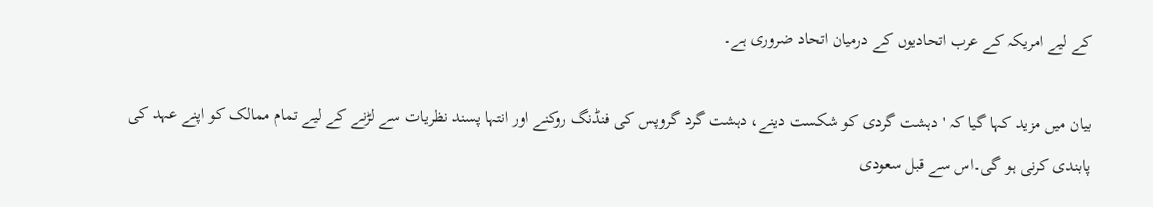کے لیے امریکہ کے عرب اتحادیوں کے درمیان اتحاد ضروری ہے۔

بیان میں مزید کہا گیا کہ 'دہشت گردی کو شکست دینے، دہشت گرد گروپس کی فنڈنگ روکنے اور انتہا پسند نظریات سے لڑنے کے لیے تمام ممالک کو اپنے عہد کی پابندی کرنی ہو گی۔اس سے قبل سعودی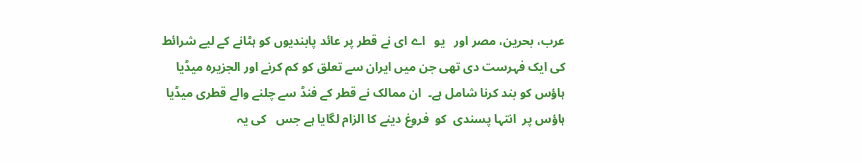عرب، بحرین، مصر اور   یو   اے ای نے قطر پر عائد پابندیوں کو ہٹانے کے لیے شرائط کی ایک فہرست دی تھی جن میں ایران سے تعلق کو کم کرنے اور الجزیرہ میڈیا ہاؤس کو بند کرنا شامل ہے۔  ان ممالک نے قطر کے فنڈ سے چلنے والے قطری میڈیا   ہاؤس پر  انتہا پسندی  کو  فروغ دینے کا الزام لگایا ہے جس   کی یہ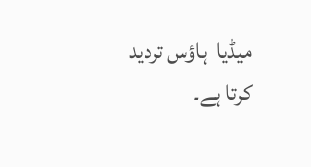میڈیا  ہاؤس تردید  کرتا ہے۔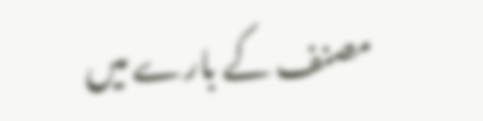مصنف کے بارے میں